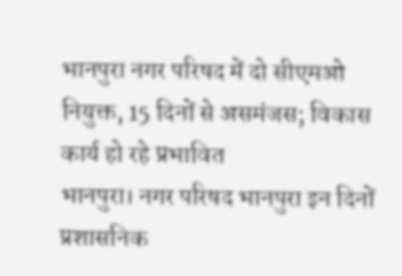भानपुरा नगर परिषद में दो सीएमओ नियुक्त, 15 दिनों से असमंजस; विकास कार्य हो रहे प्रभावित
भानपुरा। नगर परिषद भानपुरा इन दिनों प्रशासनिक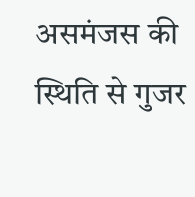असमंजस की स्थिति से गुजर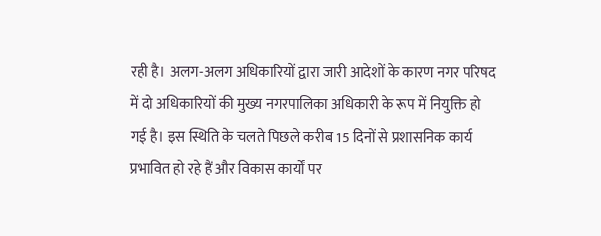रही है। अलग-अलग अधिकारियों द्वारा जारी आदेशों के कारण नगर परिषद में दो अधिकारियों की मुख्य नगरपालिका अधिकारी के रूप में नियुक्ति हो गई है। इस स्थिति के चलते पिछले करीब 15 दिनों से प्रशासनिक कार्य प्रभावित हो रहे हैं और विकास कार्यों पर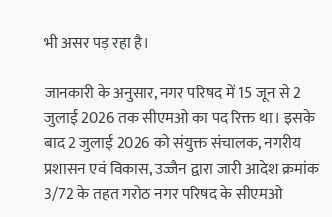भी असर पड़ रहा है।

जानकारी के अनुसार, नगर परिषद में 15 जून से 2 जुलाई 2026 तक सीएमओ का पद रिक्त था। इसके बाद 2 जुलाई 2026 को संयुक्त संचालक, नगरीय प्रशासन एवं विकास, उज्जैन द्वारा जारी आदेश क्रमांक 3/72 के तहत गरोठ नगर परिषद के सीएमओ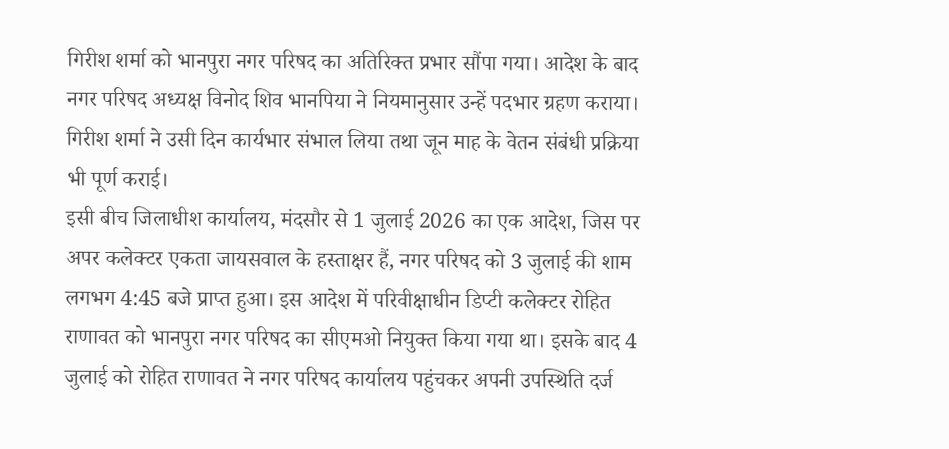गिरीश शर्मा को भानपुरा नगर परिषद का अतिरिक्त प्रभार सौंपा गया। आदेश के बाद नगर परिषद अध्यक्ष विनोद शिव भानपिया ने नियमानुसार उन्हें पदभार ग्रहण कराया। गिरीश शर्मा ने उसी दिन कार्यभार संभाल लिया तथा जून माह के वेतन संबंधी प्रक्रिया भी पूर्ण कराई।
इसी बीच जिलाधीश कार्यालय, मंदसौर से 1 जुलाई 2026 का एक आदेश, जिस पर अपर कलेक्टर एकता जायसवाल के हस्ताक्षर हैं, नगर परिषद को 3 जुलाई की शाम लगभग 4:45 बजे प्राप्त हुआ। इस आदेश में परिवीक्षाधीन डिप्टी कलेक्टर रोहित राणावत को भानपुरा नगर परिषद का सीएमओ नियुक्त किया गया था। इसके बाद 4 जुलाई को रोहित राणावत ने नगर परिषद कार्यालय पहुंचकर अपनी उपस्थिति दर्ज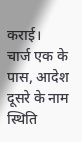कराई।
चार्ज एक के पास, आदेश दूसरे के नाम
स्थिति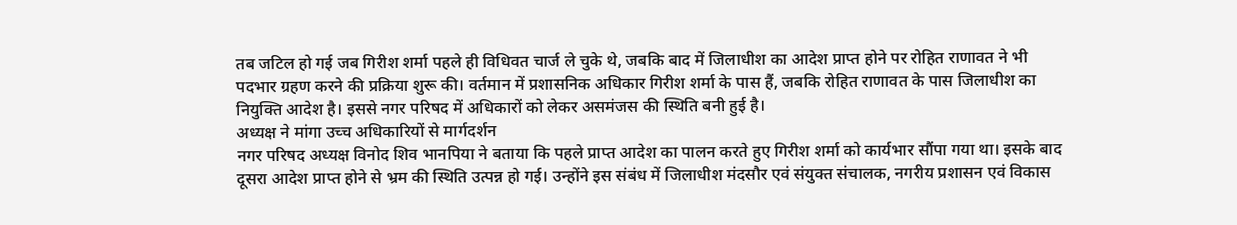तब जटिल हो गई जब गिरीश शर्मा पहले ही विधिवत चार्ज ले चुके थे, जबकि बाद में जिलाधीश का आदेश प्राप्त होने पर रोहित राणावत ने भी पदभार ग्रहण करने की प्रक्रिया शुरू की। वर्तमान में प्रशासनिक अधिकार गिरीश शर्मा के पास हैं, जबकि रोहित राणावत के पास जिलाधीश का नियुक्ति आदेश है। इससे नगर परिषद में अधिकारों को लेकर असमंजस की स्थिति बनी हुई है।
अध्यक्ष ने मांगा उच्च अधिकारियों से मार्गदर्शन
नगर परिषद अध्यक्ष विनोद शिव भानपिया ने बताया कि पहले प्राप्त आदेश का पालन करते हुए गिरीश शर्मा को कार्यभार सौंपा गया था। इसके बाद दूसरा आदेश प्राप्त होने से भ्रम की स्थिति उत्पन्न हो गई। उन्होंने इस संबंध में जिलाधीश मंदसौर एवं संयुक्त संचालक, नगरीय प्रशासन एवं विकास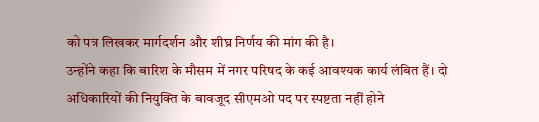को पत्र लिखकर मार्गदर्शन और शीघ्र निर्णय की मांग की है।
उन्होंने कहा कि बारिश के मौसम में नगर परिषद के कई आवश्यक कार्य लंबित हैं। दो अधिकारियों की नियुक्ति के बावजूद सीएमओ पद पर स्पष्टता नहीं होने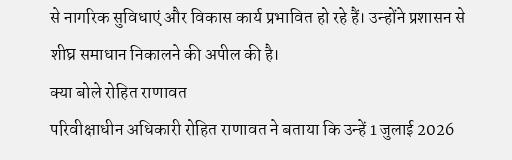से नागरिक सुविधाएं और विकास कार्य प्रभावित हो रहे हैं। उन्होंने प्रशासन से शीघ्र समाधान निकालने की अपील की है।
क्या बोले रोहित राणावत
परिवीक्षाधीन अधिकारी रोहित राणावत ने बताया कि उन्हें 1 जुलाई 2026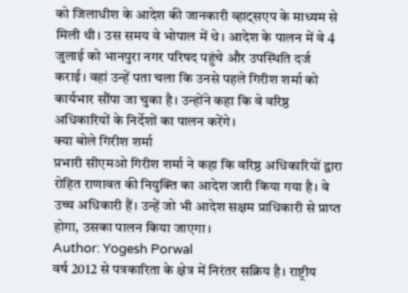को जिलाधीश के आदेश की जानकारी व्हाट्सएप के माध्यम से मिली थी। उस समय वे भोपाल में थे। आदेश के पालन में वे 4 जुलाई को भानपुरा नगर परिषद पहुंचे और उपस्थिति दर्ज कराई। वहां उन्हें पता चला कि उनसे पहले गिरीश शर्मा को कार्यभार सौंपा जा चुका है। उन्होंने कहा कि वे वरिष्ठ अधिकारियों के निर्देशों का पालन करेंगे।
क्या बोले गिरीश शर्मा
प्रभारी सीएमओ गिरीश शर्मा ने कहा कि वरिष्ठ अधिकारियों द्वारा रोहित राणावत की नियुक्ति का आदेश जारी किया गया है। वे उच्च अधिकारी हैं। उन्हें जो भी आदेश सक्षम प्राधिकारी से प्राप्त होगा, उसका पालन किया जाएगा।
Author: Yogesh Porwal
वर्ष 2012 से पत्रकारिता के क्षेत्र में निरंतर सक्रिय है। राष्ट्रीय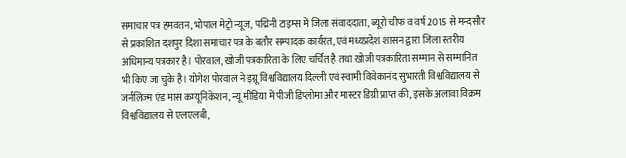समाचार पत्र हमवतन, भोपाल मेट्रो न्यूज, पद्मिनी टाइम्स में जिला संवाददाता, ब्यूरो चीफ व वर्ष 2015 से मन्दसौर से प्रकाशित दशपुर दिशा समाचार पत्र के बतौर सम्पादक कार्यरत, एवं मध्यप्रदेश शासन द्वारा जिला स्तरीय अधिमान्य पत्रकार है। पोरवाल, खोजी पत्रकारिता के लिए चर्चित है तथा खोजी पत्रकारिता सम्मान से सम्मानित भी किए जा चुके है। योगेश पोरवाल ने इग्नू विश्वविद्यालय दिल्ली एवं स्वामी विवेकानंद सुभारती विश्वविद्यालय से जर्नलिज्म एंड मास कम्यूनिकेशन, न्यू मीडिया में पीजी डिप्लोमा और मास्टर डिग्री प्राप्त की, इसके अलावा विक्रम विश्वविद्यालय से एलएलबी,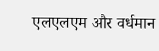एलएलएम और वर्धमान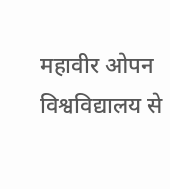महावीर ओपन विश्वविद्यालय से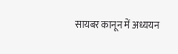सायबर कानून में अध्ययन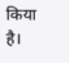किया है।